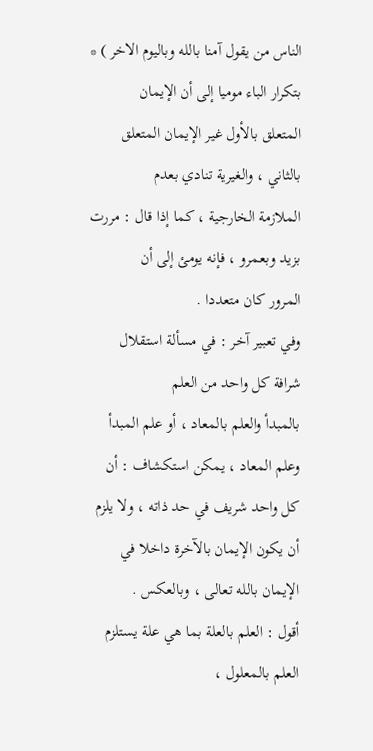الناس من يقول آمنا بالله وباليوم الاخر ) * بتكرار الباء موميا إلى أن الإيمان
المتعلق بالأول غير الإيمان المتعلق بالثاني ، والغيرية تنادي بعدم
الملازمة الخارجية ، كما إذا قال : مررت بزيد وبعمرو ، فإنه يومئ إلى أن
المرور كان متعددا .
وفي تعبير آخر : في مسألة استقلال شرافة كل واحد من العلم
بالمبدأ والعلم بالمعاد ، أو علم المبدأ وعلم المعاد ، يمكن استكشاف : أن
كل واحد شريف في حد ذاته ، ولا يلزم أن يكون الإيمان بالآخرة داخلا في
الإيمان بالله تعالى ، وبالعكس .
أقول : العلم بالعلة بما هي علة يستلزم العلم بالمعلول ،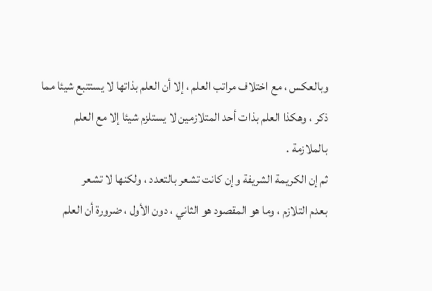وبالعكس ، مع اختلاف مراتب العلم ، إلا أن العلم بذاتها لا يستتبع شيئا مما
ذكر ، وهكذا العلم بذات أحد المتلازمين لا يستلزم شيئا إلا مع العلم
بالملازمة .
ثم إن الكريمة الشريفة وإن كانت تشعر بالتعدد ، ولكنها لا تشعر
بعدم التلازم ، وما هو المقصود هو الثاني ، دون الأول ، ضرورة أن العلم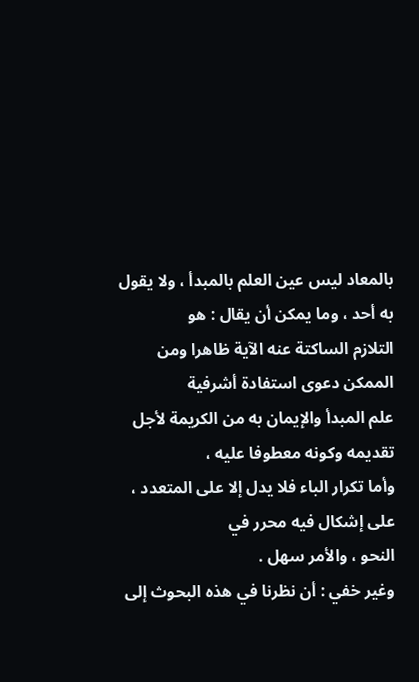بالمعاد ليس عين العلم بالمبدأ ، ولا يقول به أحد ، وما يمكن أن يقال : هو
التلازم الساكتة عنه الآية ظاهرا ومن الممكن دعوى استفادة أشرفية
علم المبدأ والإيمان به من الكريمة لأجل تقديمه وكونه معطوفا عليه ،
وأما تكرار الباء فلا يدل إلا على المتعدد ، على إشكال فيه محرر في
النحو ، والأمر سهل .
وغير خفي : أن نظرنا في هذه البحوث إلى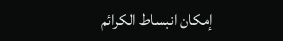إمكان انبساط الكرائم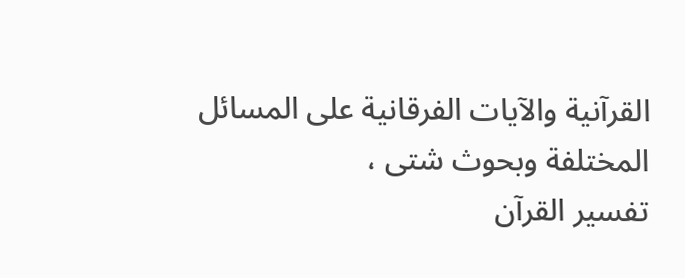القرآنية والآيات الفرقانية على المسائل المختلفة وبحوث شتى ،
تفسير القرآن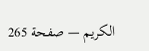الكريم — صفحة 265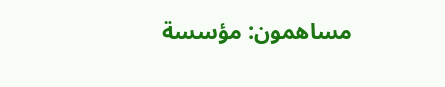مساهمون: مؤسسة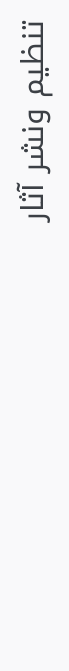تنظيم ونشر آثار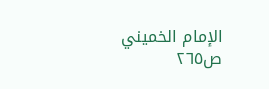الإمام الخميني
ص٢٦٥